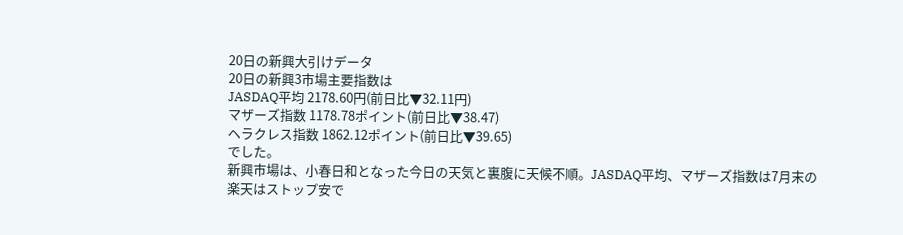20日の新興大引けデータ
20日の新興3市場主要指数は
JASDAQ平均 2178.60円(前日比▼32.11円)
マザーズ指数 1178.78ポイント(前日比▼38.47)
ヘラクレス指数 1862.12ポイント(前日比▼39.65)
でした。
新興市場は、小春日和となった今日の天気と裏腹に天候不順。JASDAQ平均、マザーズ指数は7月末の
楽天はストップ安で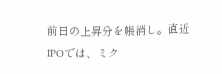前日の上昇分を帳消し。直近IPOでは、ミク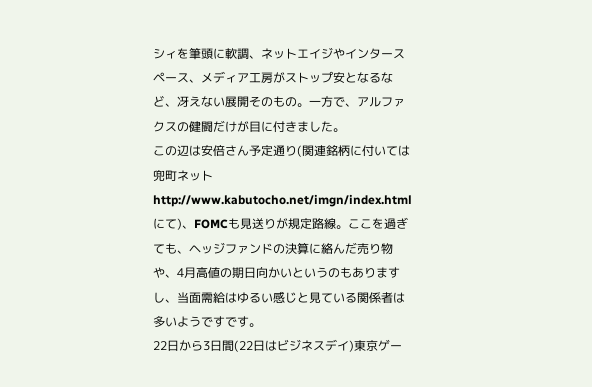シィを筆頭に軟調、ネットエイジやインタースペース、メディア工房がストップ安となるなど、冴えない展開そのもの。一方で、アルファクスの健闘だけが目に付きました。
この辺は安倍さん予定通り(関連銘柄に付いては兜町ネットhttp://www.kabutocho.net/imgn/index.html にて)、FOMCも見送りが規定路線。ここを過ぎても、ヘッジファンドの決算に絡んだ売り物や、4月高値の期日向かいというのもありますし、当面需給はゆるい感じと見ている関係者は多いようですです。
22日から3日間(22日はビジネスデイ)東京ゲー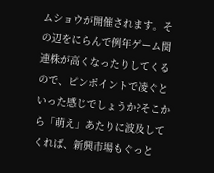ムショウが開催されます。その辺をにらんで例年ゲーム関連株が高くなったりしてくるので、ピンポイントで凌ぐといった感じでしょうか?そこから「萌え」あたりに波及してくれば、新興市場もぐっと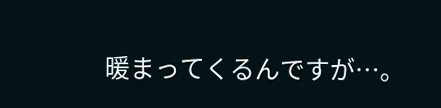暖まってくるんですが…。